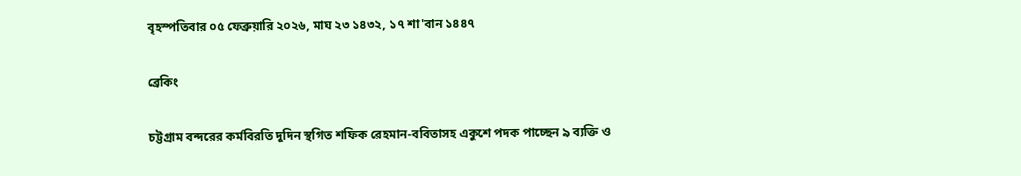বৃহস্পতিবার ০৫ ফেব্রুয়ারি ২০২৬, মাঘ ২৩ ১৪৩২, ১৭ শা'বান ১৪৪৭

ব্রেকিং

চট্টগ্রাম বন্দরের কর্মবিরতি দুদিন স্থগিত শফিক রেহমান-ববিতাসহ একুশে পদক পাচ্ছেন ৯ ব্যক্তি ও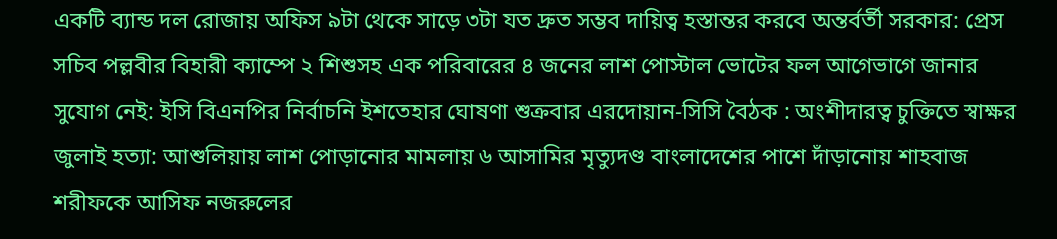একটি ব্যান্ড দল রোজায় অফিস ৯টা থেকে সাড়ে ৩টা যত দ্রুত সম্ভব দায়িত্ব হস্তান্তর করবে অন্তর্বর্তী সরকার: প্রেস সচিব পল্লবীর বিহারী ক্যাম্পে ২ শিশুসহ এক পরিবারের ৪ জনের লাশ পোস্টাল ভোটের ফল আগেভাগে জানার সুযোগ নেই: ইসি বিএনপির নির্বাচনি ইশতেহার ঘোষণা শুক্রবার এরদোয়ান-সিসি বৈঠক : অংশীদারত্ব চুক্তিতে স্বাক্ষর জুলাই হত্যা: আশুলিয়ায় লাশ পোড়ানোর মামলায় ৬ আসামির মৃত্যুদণ্ড বাংলাদেশের পাশে দাঁড়ানোয় শাহবাজ শরীফকে আসিফ নজরুলের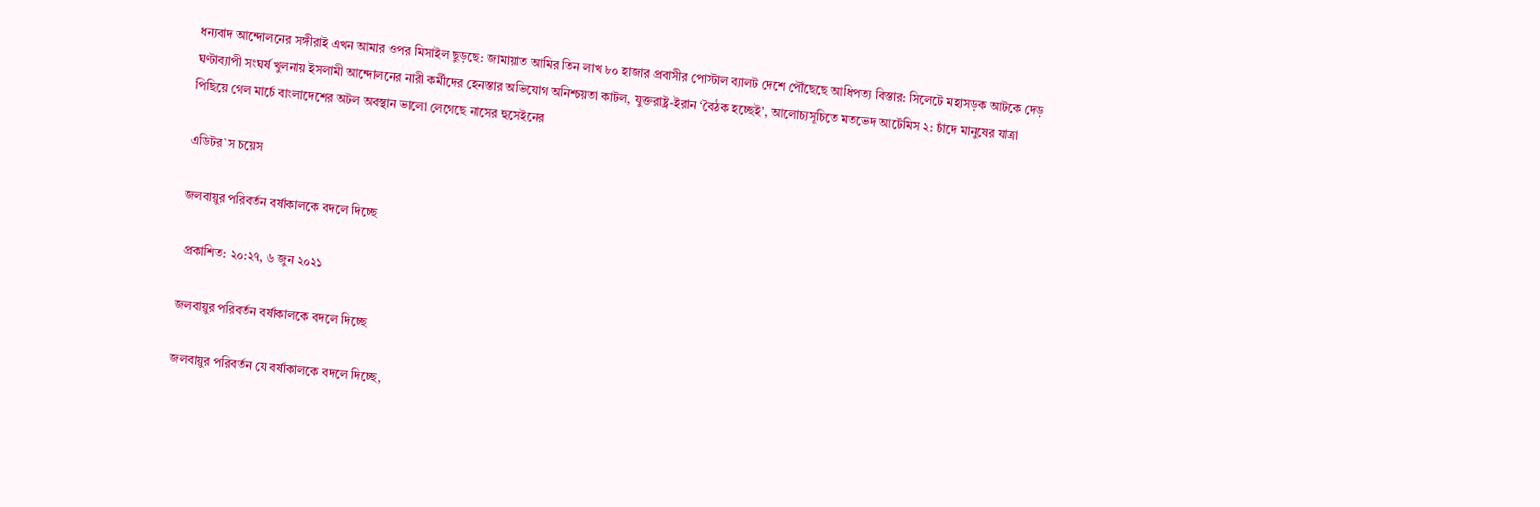ধন্যবাদ আন্দোলনের সঙ্গীরাই এখন আমার ওপর মিসাইল ছুড়ছে: জামায়াত আমির তিন লাখ ৮০ হাজার প্রবাসীর পোস্টাল ব্যালট দেশে পৌঁছেছে আধিপত্য বিস্তার: সিলেটে মহাসড়ক আটকে দেড় ঘণ্টাব্যাপী সংঘর্ষ খুলনায় ইসলামী আন্দোলনের নারী কর্মীদের হেনস্তার অভিযোগ অনিশ্চয়তা কাটল, যুক্তরাষ্ট্র-ইরান ‘বৈঠক হচ্ছেই’, আলোচ্যসূচিতে মতভেদ আর্টেমিস ২: চাঁদে মানুষের যাত্রা পিছিয়ে গেল মার্চে বাংলাদেশের অটল অবস্থান ভালো লেগেছে নাসের হুসেইনের

এডিটর`স চয়েস

জলবায়ুর পরিবর্তন বর্ষাকালকে বদলে দিচ্ছে

 প্রকাশিত: ২০:২৭, ৬ জুন ২০২১

জলবায়ুর পরিবর্তন বর্ষাকালকে বদলে দিচ্ছে

জলবায়ুর পরিবর্তন যে বর্ষাকালকে বদলে দিচ্ছে,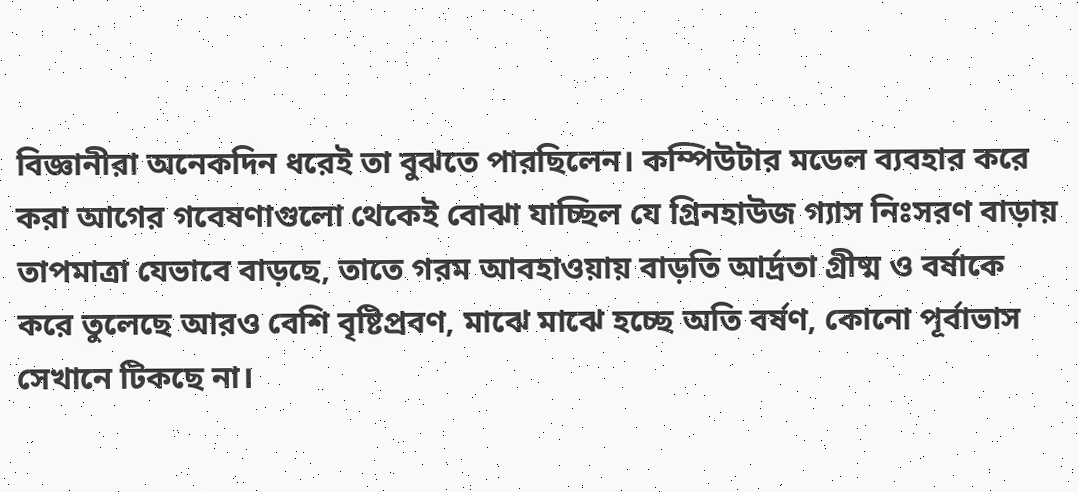বিজ্ঞানীরা অনেকদিন ধরেই তা বুঝতে পারছিলেন। কম্পিউটার মডেল ব্যবহার করে করা আগের গবেষণাগুলো থেকেই বোঝা যাচ্ছিল যে গ্রিনহাউজ গ্যাস নিঃসরণ বাড়ায় তাপমাত্রা যেভাবে বাড়ছে, তাতে গরম আবহাওয়ায় বাড়তি আর্দ্রতা গ্রীষ্ম ও বর্ষাকে করে তুলেছে আরও বেশি বৃষ্টিপ্রবণ, মাঝে মাঝে হচ্ছে অতি বর্ষণ, কোনো পূর্বাভাস সেখানে টিকছে না।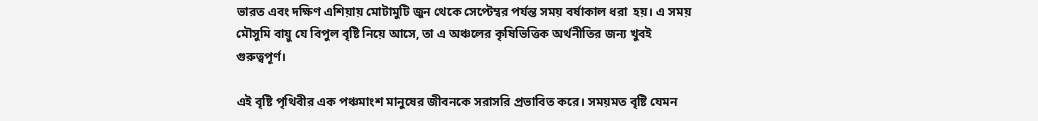ভারত এবং দক্ষিণ এশিয়ায় মোটামুটি জুন থেকে সেপ্টেম্বর পর্যন্ত সময় বর্ষাকাল ধরা  হয়। এ সময় মৌসুমি বায়ু যে বিপুল বৃষ্টি নিয়ে আসে, তা এ অঞ্চলের কৃষিভিত্তিক অর্থনীতির জন্য খুবই গুরুত্বপূর্ণ।

এই বৃষ্টি পৃথিবীর এক পঞ্চমাংশ মানুষের জীবনকে সরাসরি প্রভাবিত করে। সময়মত বৃষ্টি যেমন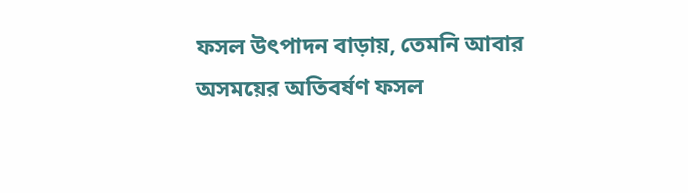ফসল উৎপাদন বাড়ায়, তেমনি আবার অসময়ের অতিবর্ষণ ফসল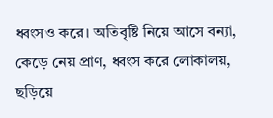ধ্বংসও করে। অতিবৃষ্টি নিয়ে আসে বন্যা, কেড়ে নেয় প্রাণ, ধ্বংস করে লোকালয়, ছড়িয়ে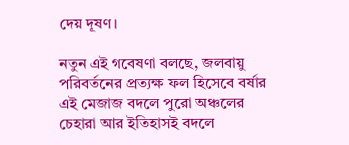দেয় দূষণ।

নতুন এই গবেষণা বলছে, জলবায়ু পরিবর্তনের প্রত্যক্ষ ফল হিসেবে বর্ষার এই মেজাজ বদলে পুরো অঞ্চলের চেহারা আর ইতিহাসই বদলে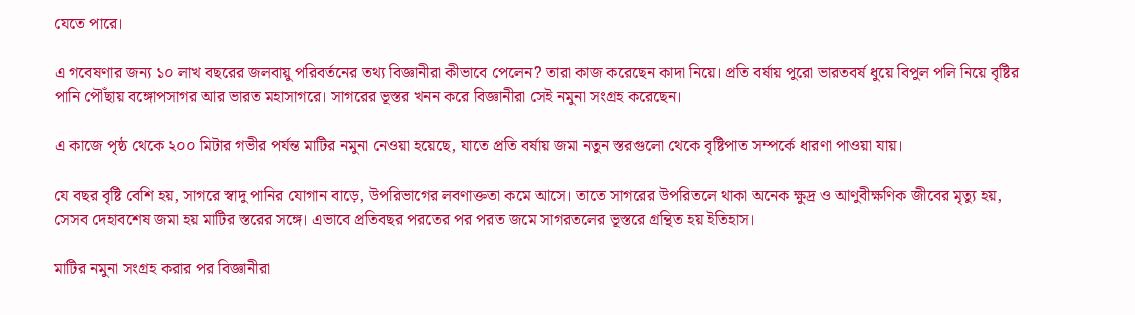যেতে পারে।

এ গবেষণার জন্য ১০ লাখ বছরের জলবায়ু পরিবর্তনের তথ্য বিজ্ঞানীরা কীভাবে পেলেন? তারা কাজ করেছেন কাদা নিয়ে। প্রতি বর্ষায় পুরো ভারতবর্ষ ধুয়ে বিপুল পলি নিয়ে বৃষ্টির পানি পৌঁছায় বঙ্গোপসাগর আর ভারত মহাসাগরে। সাগরের ভূস্তর খনন করে বিজ্ঞানীরা সেই নমুনা সংগ্রহ করেছেন।

এ কাজে পৃষ্ঠ থেকে ২০০ মিটার গভীর পর্যন্ত মাটির নমুনা নেওয়া হয়েছে, যাতে প্রতি বর্ষায় জমা নতুন স্তরগুলো থেকে বৃষ্টিপাত সম্পর্কে ধারণা পাওয়া যায়।

যে বছর বৃষ্টি বেশি হয়, সাগরে স্বাদু পানির যোগান বাড়ে, উপরিভাগের লবণাক্ততা কমে আসে। তাতে সাগরের উপরিতলে থাকা অনেক ক্ষুদ্র ও আণুবীক্ষণিক জীবের মৃত্যু হয়, সেসব দেহাবশেষ জমা হয় মাটির স্তরের সঙ্গে। এভাবে প্রতিবছর পরতের পর পরত জমে সাগরতলের ভূস্তরে গ্রন্থিত হয় ইতিহাস।

মাটির নমুনা সংগ্রহ করার পর বিজ্ঞানীরা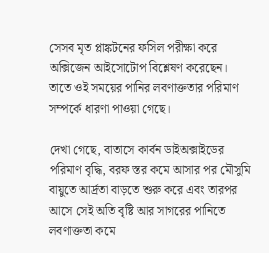সেসব মৃত প্লাঙ্কটনের ফসিল পরীক্ষা করে অক্সিজেন আইসোটোপ বিশ্লেষণ করেছেন। তাতে ওই সময়ের পানির লবণাক্ততার পরিমাণ সম্পর্কে ধারণা পাওয়া গেছে।

দেখা গেছে, বাতাসে কার্বন ডাইঅক্সাইডের পরিমাণ বৃদ্ধি, বরফ স্তর কমে আসার পর মৌসুমি বায়ুতে আর্দ্রতা বাড়তে শুরু করে এবং তারপর আসে সেই অতি বৃষ্টি আর সাগরের পানিতে লবণাক্ততা কমে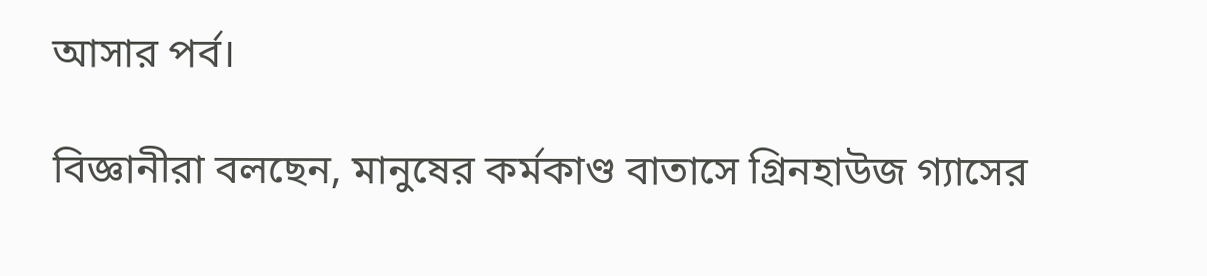আসার পর্ব।

বিজ্ঞানীরা বলছেন, মানুষের কর্মকাণ্ড বাতাসে গ্রিনহাউজ গ্যাসের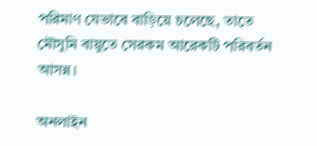পরিমাণ যেভাবে বাড়িয়ে চলেছে, তাতে মৌসুমি বায়ুতে সেরকম আরেকটি পরিবর্তন আসন্ন।

অনলাইন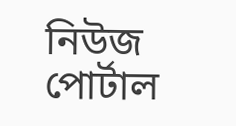নিউজ পোর্টাল